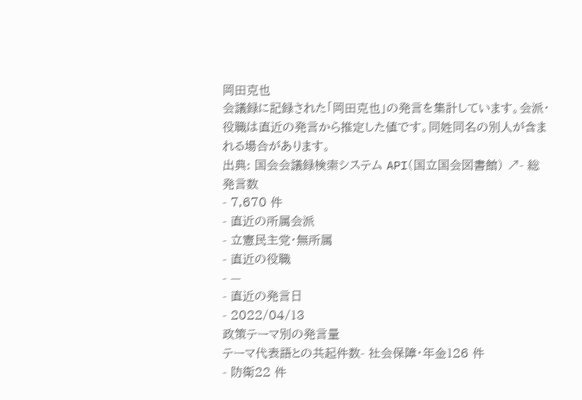岡田克也
会議録に記録された「岡田克也」の発言を集計しています。会派・役職は直近の発言から推定した値です。同姓同名の別人が含まれる場合があります。
出典: 国会会議録検索システム API(国立国会図書館) ↗- 総発言数
- 7,670 件
- 直近の所属会派
- 立憲民主党・無所属
- 直近の役職
- —
- 直近の発言日
- 2022/04/13
政策テーマ別の発言量
テーマ代表語との共起件数- 社会保障・年金126 件
- 防衛22 件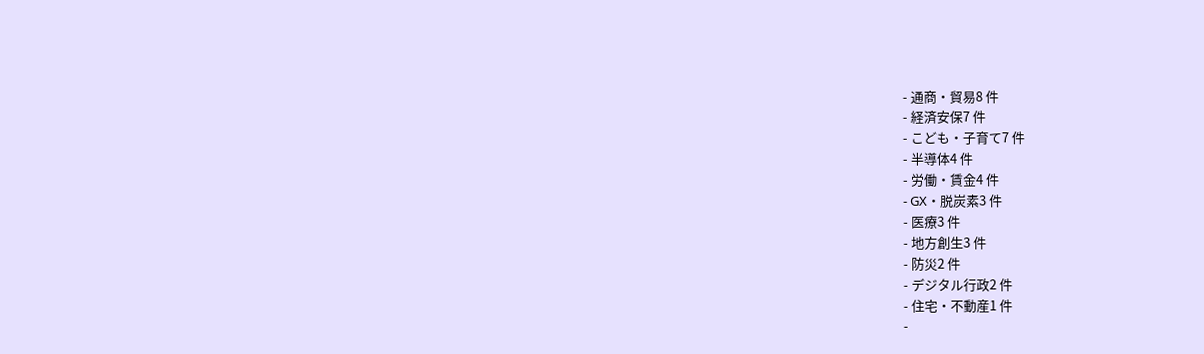- 通商・貿易8 件
- 経済安保7 件
- こども・子育て7 件
- 半導体4 件
- 労働・賃金4 件
- GX・脱炭素3 件
- 医療3 件
- 地方創生3 件
- 防災2 件
- デジタル行政2 件
- 住宅・不動産1 件
-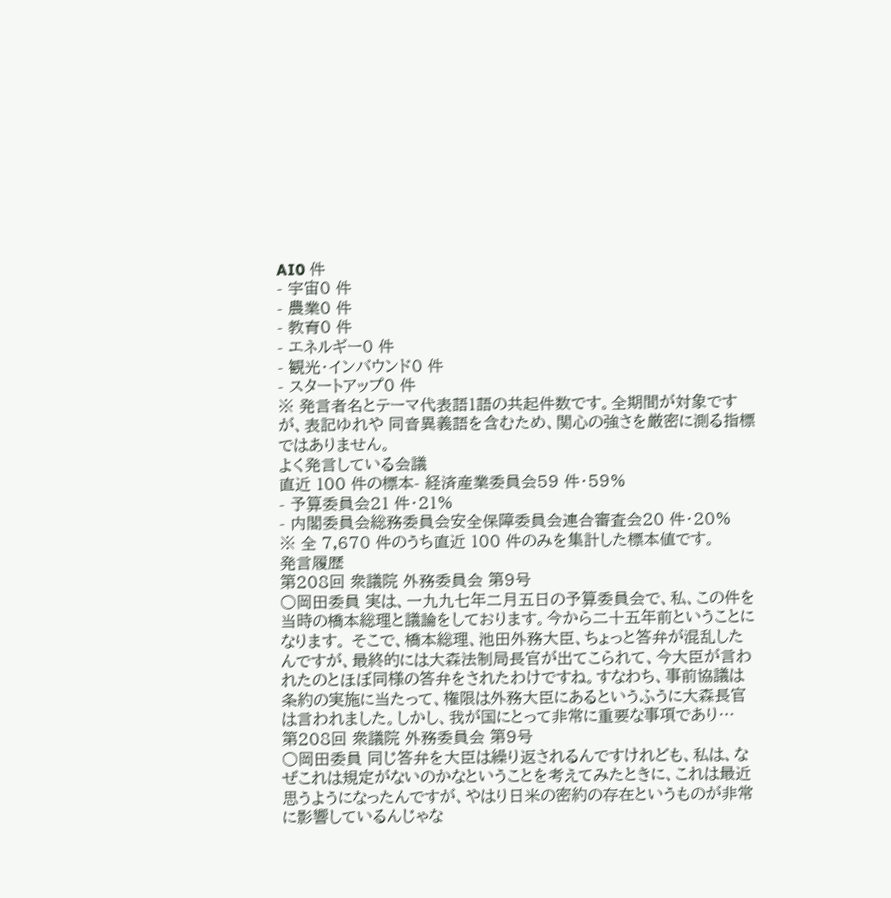AI0 件
- 宇宙0 件
- 農業0 件
- 教育0 件
- エネルギー0 件
- 観光・インバウンド0 件
- スタートアップ0 件
※ 発言者名とテーマ代表語1語の共起件数です。全期間が対象ですが、表記ゆれや 同音異義語を含むため、関心の強さを厳密に測る指標ではありません。
よく発言している会議
直近 100 件の標本- 経済産業委員会59 件・59%
- 予算委員会21 件・21%
- 内閣委員会総務委員会安全保障委員会連合審査会20 件・20%
※ 全 7,670 件のうち直近 100 件のみを集計した標本値です。
発言履歴
第208回 衆議院 外務委員会 第9号
○岡田委員 実は、一九九七年二月五日の予算委員会で、私、この件を当時の橋本総理と議論をしております。今から二十五年前ということになります。 そこで、橋本総理、池田外務大臣、ちょっと答弁が混乱したんですが、最終的には大森法制局長官が出てこられて、今大臣が言われたのとほぼ同様の答弁をされたわけですね。すなわち、事前協議は条約の実施に当たって、権限は外務大臣にあるというふうに大森長官は言われました。しかし、我が国にとって非常に重要な事項であり…
第208回 衆議院 外務委員会 第9号
○岡田委員 同じ答弁を大臣は繰り返されるんですけれども、私は、なぜこれは規定がないのかなということを考えてみたときに、これは最近思うようになったんですが、やはり日米の密約の存在というものが非常に影響しているんじゃな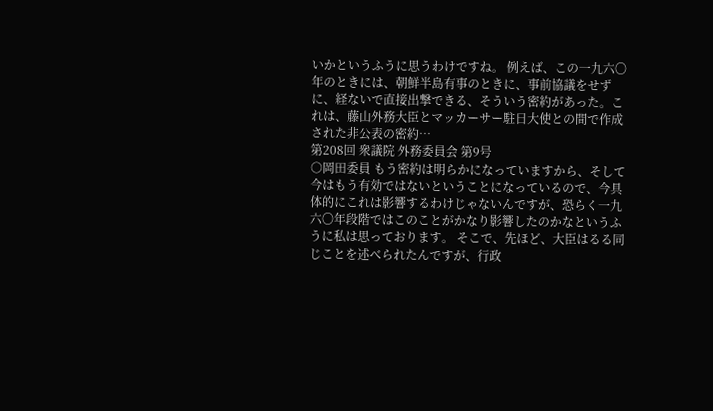いかというふうに思うわけですね。 例えば、この一九六〇年のときには、朝鮮半島有事のときに、事前協議をせずに、経ないで直接出撃できる、そういう密約があった。これは、藤山外務大臣とマッカーサー駐日大使との間で作成された非公表の密約…
第208回 衆議院 外務委員会 第9号
○岡田委員 もう密約は明らかになっていますから、そして今はもう有効ではないということになっているので、今具体的にこれは影響するわけじゃないんですが、恐らく一九六〇年段階ではこのことがかなり影響したのかなというふうに私は思っております。 そこで、先ほど、大臣はるる同じことを述べられたんですが、行政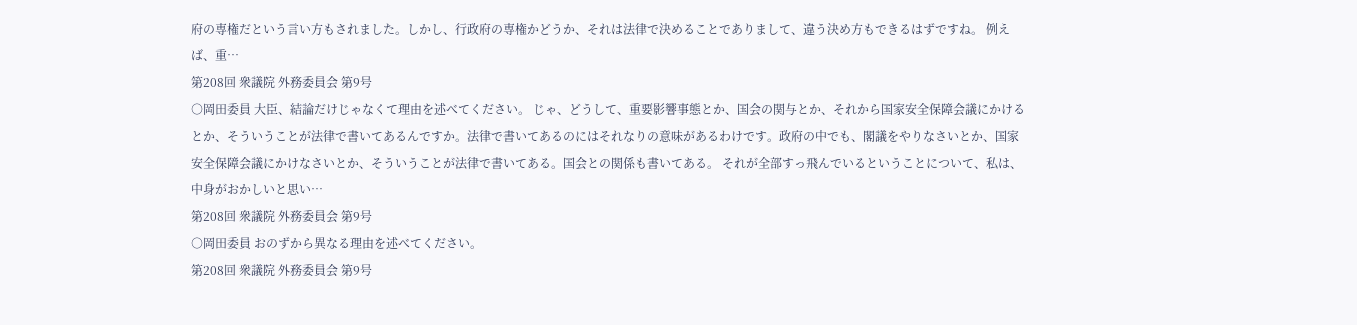府の専権だという言い方もされました。しかし、行政府の専権かどうか、それは法律で決めることでありまして、違う決め方もできるはずですね。 例えば、重…
第208回 衆議院 外務委員会 第9号
○岡田委員 大臣、結論だけじゃなくて理由を述べてください。 じゃ、どうして、重要影響事態とか、国会の関与とか、それから国家安全保障会議にかけるとか、そういうことが法律で書いてあるんですか。法律で書いてあるのにはそれなりの意味があるわけです。政府の中でも、閣議をやりなさいとか、国家安全保障会議にかけなさいとか、そういうことが法律で書いてある。国会との関係も書いてある。 それが全部すっ飛んでいるということについて、私は、中身がおかしいと思い…
第208回 衆議院 外務委員会 第9号
○岡田委員 おのずから異なる理由を述べてください。
第208回 衆議院 外務委員会 第9号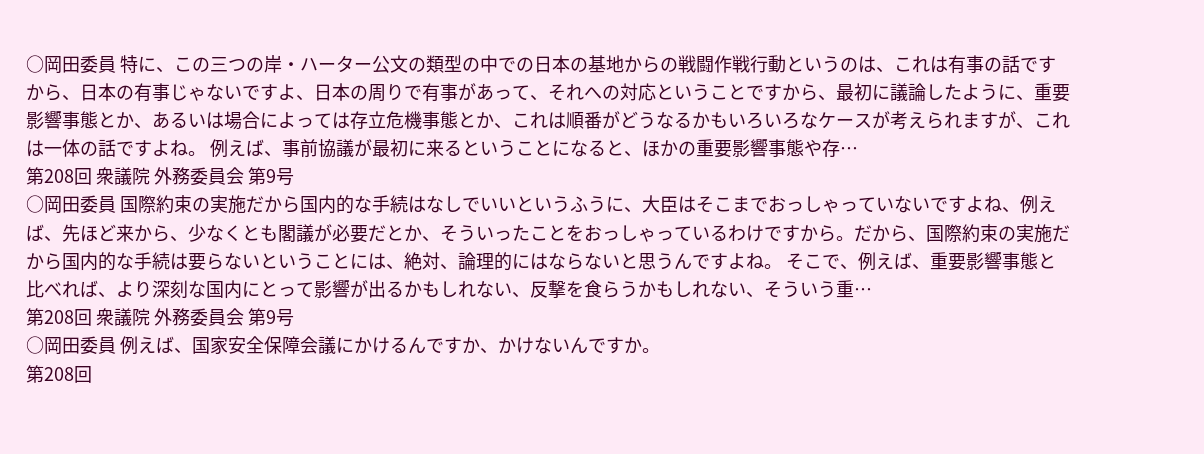○岡田委員 特に、この三つの岸・ハーター公文の類型の中での日本の基地からの戦闘作戦行動というのは、これは有事の話ですから、日本の有事じゃないですよ、日本の周りで有事があって、それへの対応ということですから、最初に議論したように、重要影響事態とか、あるいは場合によっては存立危機事態とか、これは順番がどうなるかもいろいろなケースが考えられますが、これは一体の話ですよね。 例えば、事前協議が最初に来るということになると、ほかの重要影響事態や存…
第208回 衆議院 外務委員会 第9号
○岡田委員 国際約束の実施だから国内的な手続はなしでいいというふうに、大臣はそこまでおっしゃっていないですよね、例えば、先ほど来から、少なくとも閣議が必要だとか、そういったことをおっしゃっているわけですから。だから、国際約束の実施だから国内的な手続は要らないということには、絶対、論理的にはならないと思うんですよね。 そこで、例えば、重要影響事態と比べれば、より深刻な国内にとって影響が出るかもしれない、反撃を食らうかもしれない、そういう重…
第208回 衆議院 外務委員会 第9号
○岡田委員 例えば、国家安全保障会議にかけるんですか、かけないんですか。
第208回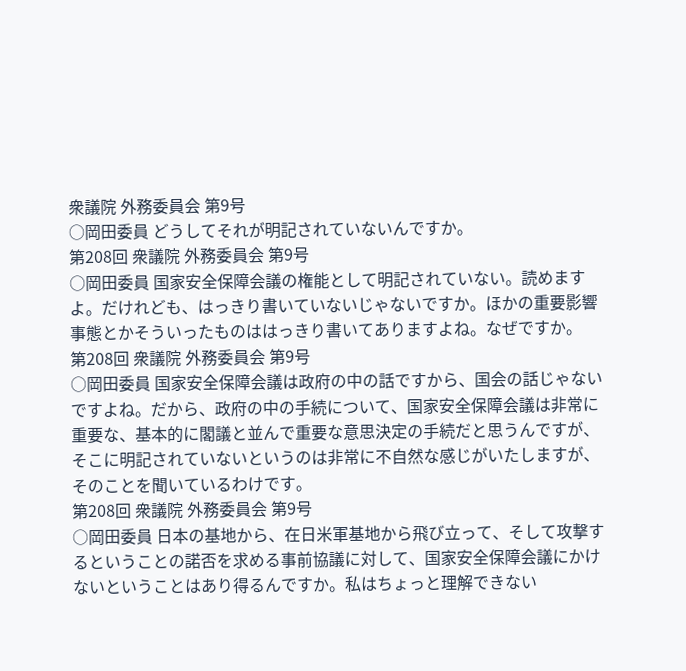衆議院 外務委員会 第9号
○岡田委員 どうしてそれが明記されていないんですか。
第208回 衆議院 外務委員会 第9号
○岡田委員 国家安全保障会議の権能として明記されていない。読めますよ。だけれども、はっきり書いていないじゃないですか。ほかの重要影響事態とかそういったものははっきり書いてありますよね。なぜですか。
第208回 衆議院 外務委員会 第9号
○岡田委員 国家安全保障会議は政府の中の話ですから、国会の話じゃないですよね。だから、政府の中の手続について、国家安全保障会議は非常に重要な、基本的に閣議と並んで重要な意思決定の手続だと思うんですが、そこに明記されていないというのは非常に不自然な感じがいたしますが、そのことを聞いているわけです。
第208回 衆議院 外務委員会 第9号
○岡田委員 日本の基地から、在日米軍基地から飛び立って、そして攻撃するということの諾否を求める事前協議に対して、国家安全保障会議にかけないということはあり得るんですか。私はちょっと理解できない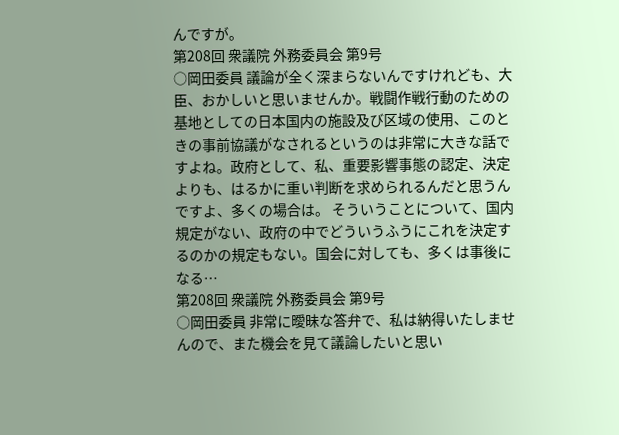んですが。
第208回 衆議院 外務委員会 第9号
○岡田委員 議論が全く深まらないんですけれども、大臣、おかしいと思いませんか。戦闘作戦行動のための基地としての日本国内の施設及び区域の使用、このときの事前協議がなされるというのは非常に大きな話ですよね。政府として、私、重要影響事態の認定、決定よりも、はるかに重い判断を求められるんだと思うんですよ、多くの場合は。 そういうことについて、国内規定がない、政府の中でどういうふうにこれを決定するのかの規定もない。国会に対しても、多くは事後になる…
第208回 衆議院 外務委員会 第9号
○岡田委員 非常に曖昧な答弁で、私は納得いたしませんので、また機会を見て議論したいと思い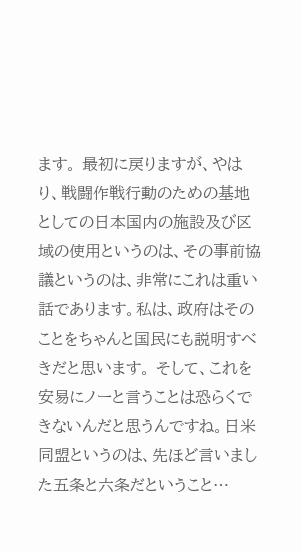ます。 最初に戻りますが、やはり、戦闘作戦行動のための基地としての日本国内の施設及び区域の使用というのは、その事前協議というのは、非常にこれは重い話であります。私は、政府はそのことをちゃんと国民にも説明すべきだと思います。 そして、これを安易にノーと言うことは恐らくできないんだと思うんですね。日米同盟というのは、先ほど言いました五条と六条だということ…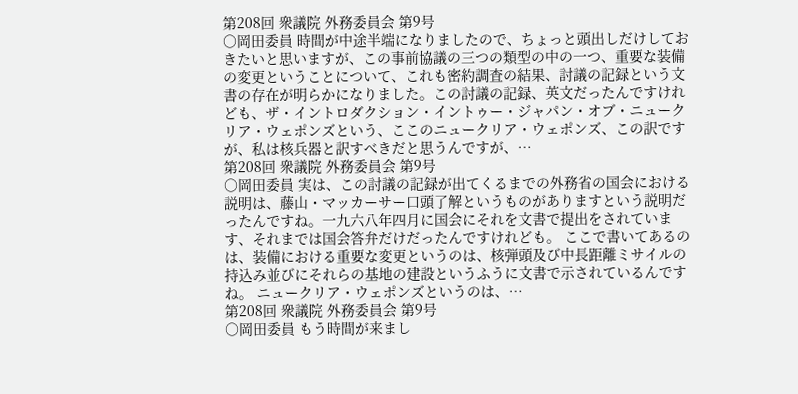第208回 衆議院 外務委員会 第9号
○岡田委員 時間が中途半端になりましたので、ちょっと頭出しだけしておきたいと思いますが、この事前協議の三つの類型の中の一つ、重要な装備の変更ということについて、これも密約調査の結果、討議の記録という文書の存在が明らかになりました。この討議の記録、英文だったんですけれども、ザ・イントロダクション・イントゥー・ジャパン・オブ・ニュークリア・ウェポンズという、ここのニュークリア・ウェポンズ、この訳ですが、私は核兵器と訳すべきだと思うんですが、…
第208回 衆議院 外務委員会 第9号
○岡田委員 実は、この討議の記録が出てくるまでの外務省の国会における説明は、藤山・マッカーサー口頭了解というものがありますという説明だったんですね。一九六八年四月に国会にそれを文書で提出をされています、それまでは国会答弁だけだったんですけれども。 ここで書いてあるのは、装備における重要な変更というのは、核弾頭及び中長距離ミサイルの持込み並びにそれらの基地の建設というふうに文書で示されているんですね。 ニュークリア・ウェポンズというのは、…
第208回 衆議院 外務委員会 第9号
○岡田委員 もう時間が来まし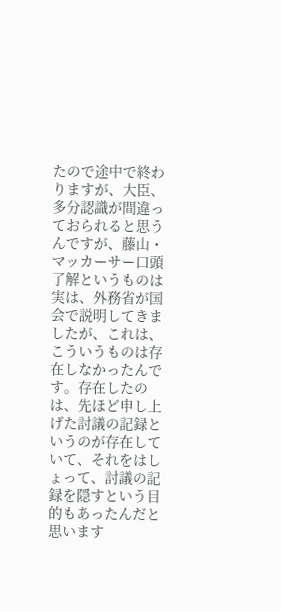たので途中で終わりますが、大臣、多分認識が間違っておられると思うんですが、藤山・マッカーサー口頭了解というものは実は、外務省が国会で説明してきましたが、これは、こういうものは存在しなかったんです。存在したのは、先ほど申し上げた討議の記録というのが存在していて、それをはしょって、討議の記録を隠すという目的もあったんだと思います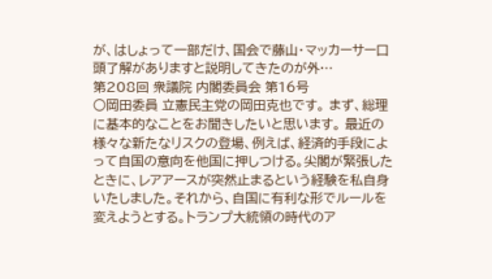が、はしょって一部だけ、国会で藤山・マッカーサー口頭了解がありますと説明してきたのが外…
第208回 衆議院 内閣委員会 第16号
○岡田委員 立憲民主党の岡田克也です。 まず、総理に基本的なことをお聞きしたいと思います。 最近の様々な新たなリスクの登場、例えば、経済的手段によって自国の意向を他国に押しつける。尖閣が緊張したときに、レアアースが突然止まるという経験を私自身いたしました。それから、自国に有利な形でルールを変えようとする。トランプ大統領の時代のア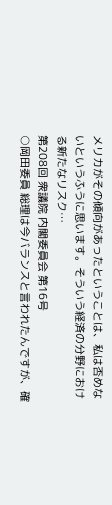メリカがその傾向があったということは、私は否めないというふうに思います。そういう経済の分野における新たなリスク…
第208回 衆議院 内閣委員会 第16号
○岡田委員 総理は今バランスと言われたんですが、確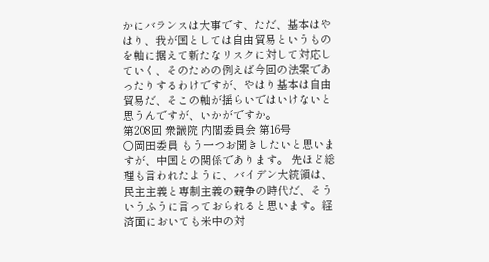かにバランスは大事です、ただ、基本はやはり、我が国としては自由貿易というものを軸に据えて新たなリスクに対して対応していく、そのための例えば今回の法案であったりするわけですが、やはり基本は自由貿易だ、そこの軸が揺らいではいけないと思うんですが、いかがですか。
第208回 衆議院 内閣委員会 第16号
○岡田委員 もう一つお聞きしたいと思いますが、中国との関係であります。 先ほど総理も言われたように、バイデン大統領は、民主主義と専制主義の競争の時代だ、そういうふうに言っておられると思います。経済面においても米中の対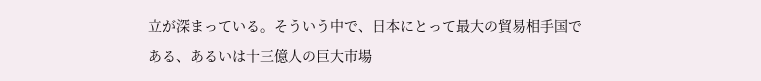立が深まっている。そういう中で、日本にとって最大の貿易相手国である、あるいは十三億人の巨大市場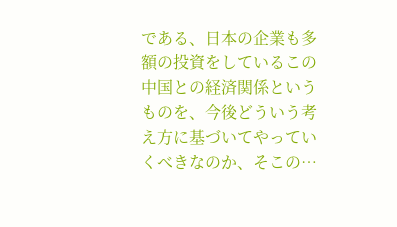である、日本の企業も多額の投資をしているこの中国との経済関係というものを、今後どういう考え方に基づいてやっていくべきなのか、そこの…